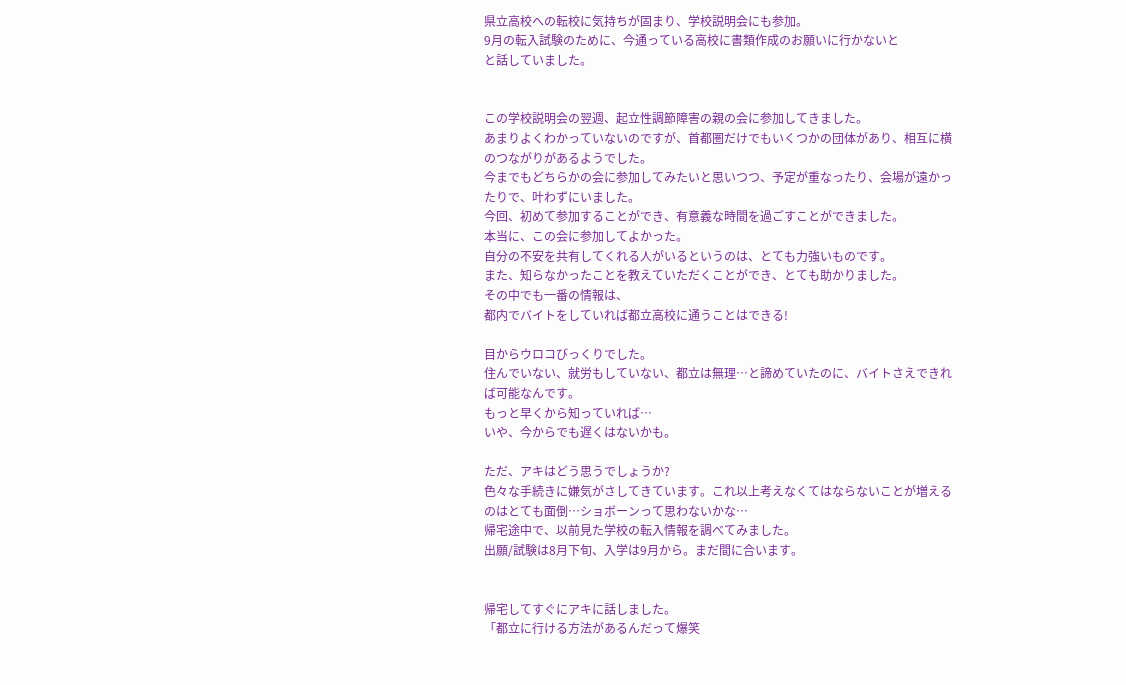県立高校への転校に気持ちが固まり、学校説明会にも参加。
9月の転入試験のために、今通っている高校に書類作成のお願いに行かないと
と話していました。


この学校説明会の翌週、起立性調節障害の親の会に参加してきました。
あまりよくわかっていないのですが、首都圏だけでもいくつかの団体があり、相互に横のつながりがあるようでした。
今までもどちらかの会に参加してみたいと思いつつ、予定が重なったり、会場が遠かったりで、叶わずにいました。
今回、初めて参加することができ、有意義な時間を過ごすことができました。
本当に、この会に参加してよかった。
自分の不安を共有してくれる人がいるというのは、とても力強いものです。
また、知らなかったことを教えていただくことができ、とても助かりました。
その中でも一番の情報は、
都内でバイトをしていれば都立高校に通うことはできる!

目からウロコびっくりでした。
住んでいない、就労もしていない、都立は無理…と諦めていたのに、バイトさえできれば可能なんです。
もっと早くから知っていれば…
いや、今からでも遅くはないかも。

ただ、アキはどう思うでしょうか?
色々な手続きに嫌気がさしてきています。これ以上考えなくてはならないことが増えるのはとても面倒…ショボーンって思わないかな…
帰宅途中で、以前見た学校の転入情報を調べてみました。
出願/試験は8月下旬、入学は9月から。まだ間に合います。


帰宅してすぐにアキに話しました。
「都立に行ける方法があるんだって爆笑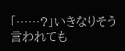「……?」いきなりそう言われても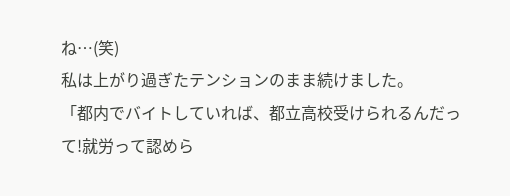ね…(笑)
私は上がり過ぎたテンションのまま続けました。
「都内でバイトしていれば、都立高校受けられるんだって!就労って認めら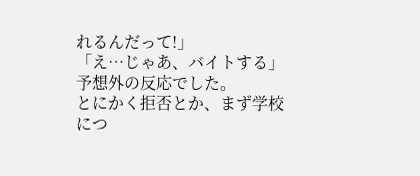れるんだって!」
「え…じゃあ、バイトする」
予想外の反応でした。
とにかく拒否とか、まず学校につ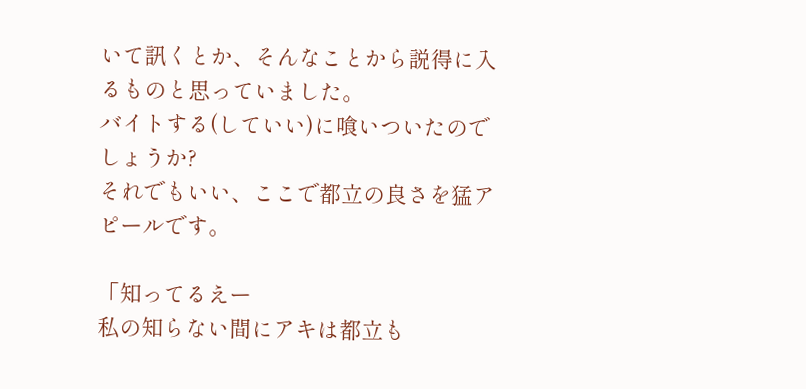いて訊くとか、そんなことから説得に入るものと思っていました。
バイトする(していい)に喰いついたのでしょうか?
それでもいい、ここで都立の良さを猛アピールです。

「知ってるえー
私の知らない間にアキは都立も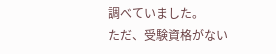調べていました。
ただ、受験資格がない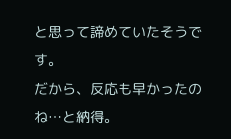と思って諦めていたそうです。
だから、反応も早かったのね…と納得。